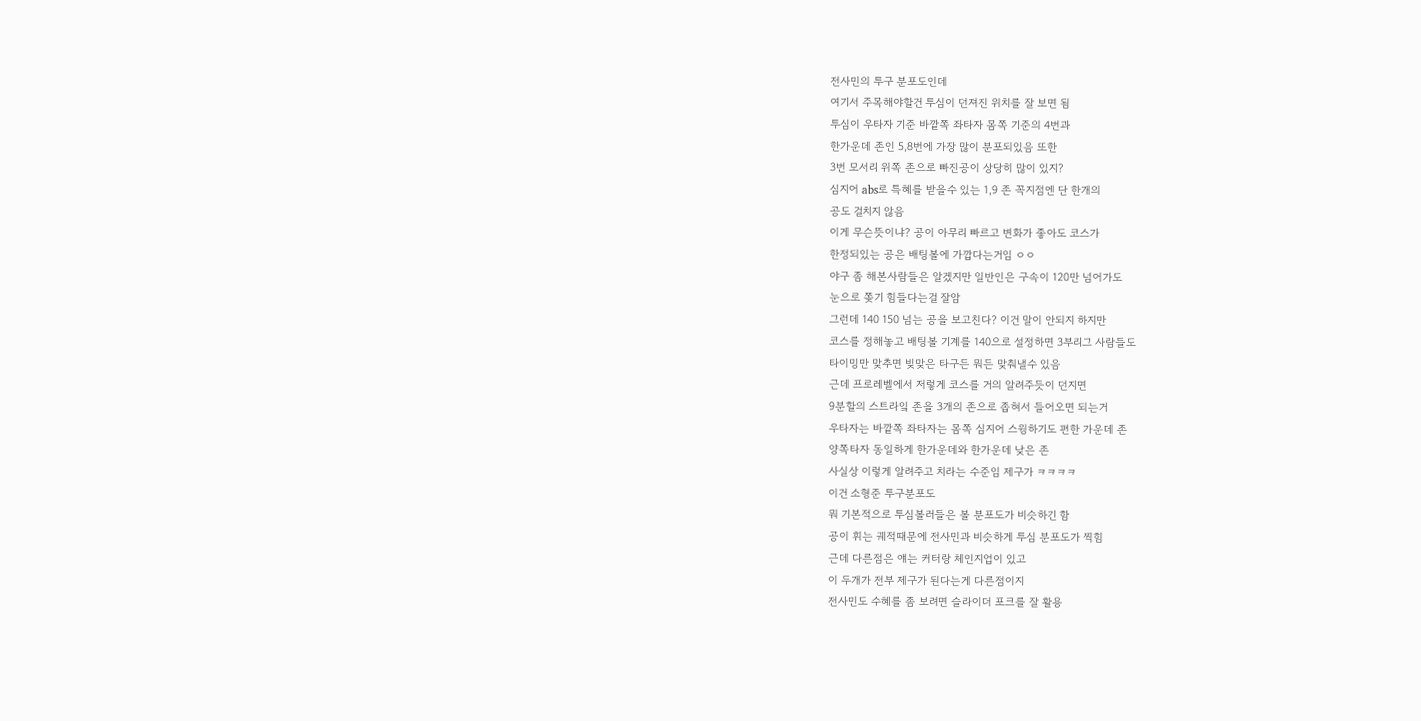전사민의 투구 분포도인데
여기서 주목해야할건 투심이 던져진 위치를 잘 보면 됨
투심이 우타자 기준 바깥쪽 좌타자 몸쪽 기준의 4번과
한가운데 존인 5,8번에 가장 많이 분포되있음 또한
3번 모서리 위쪽 존으로 빠진공이 상당히 많이 있지?
심지어 abs로 특혜를 받을수 있는 1,9 존 꼭지점엔 단 한개의
공도 걸치지 않음
이게 무슨뜻이냐? 공이 아무리 빠르고 변화가 좋아도 코스가
한정되있는 공은 배팅볼에 가깝다는거임 ㅇㅇ
야구 좀 해본사람들은 알겠지만 일반인은 구속이 120만 넘어가도
눈으로 쫒기 힘들다는걸 잘암
그런데 140 150 넘는 공을 보고친다? 이건 말이 안되지 하지만
코스를 정해놓고 배팅볼 기계를 140으로 설정하면 3부리그 사람들도
타이밍만 맞추면 빚맞은 타구든 뭐든 맞춰낼수 있음
근데 프로레벨에서 저렇게 코스를 거의 알려주듯이 던지면
9분할의 스트라잌 존을 3개의 존으로 좁혀서 들어오면 되는거
우타자는 바깥쪽 좌타자는 몸쪽 심지어 스윙하기도 편한 가운데 존
양쪽타자 동일하게 한가운데와 한가운데 낮은 존
사실상 이렇게 알려주고 치라는 수준임 제구가 ㅋㅋㅋㅋ
이건 소형준 투구분포도
뭐 기본적으로 투심볼러들은 볼 분포도가 비슷하긴 함
공이 휘는 궤적때문에 전사민과 비슷하게 투심 분포도가 찍힘
근데 다른점은 얘는 커터랑 체인지업이 있고
이 두개가 전부 제구가 된다는게 다른점이지
전사민도 수혜를 좀 보려면 슬라이더 포크를 잘 활용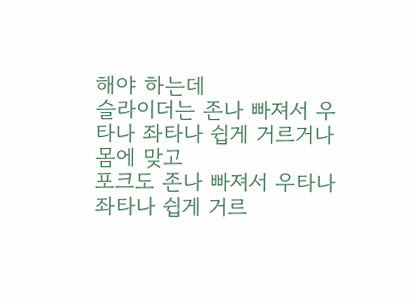해야 하는데
슬라이더는 존나 빠져서 우타나 좌타나 쉽게 거르거나
몸에 맞고
포크도 존나 빠져서 우타나 좌타나 쉽게 거르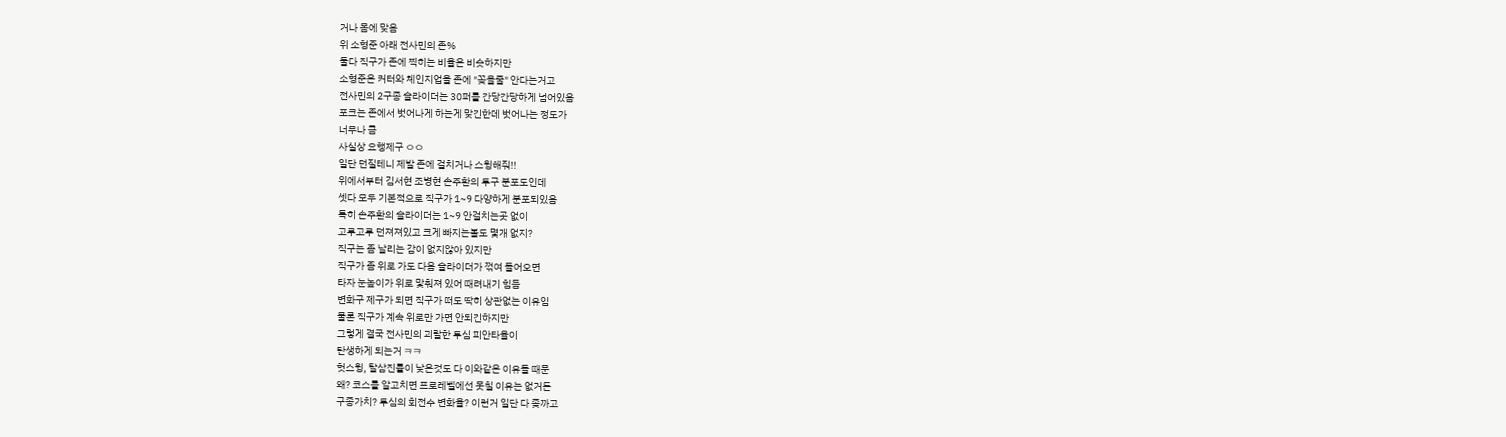거나 몸에 맞음
위 소형준 아래 전사민의 존%
둘다 직구가 존에 찍히는 비율은 비슷하지만
소형준은 커터와 체인지업을 존에 "꽂을줄" 안다는거고
전사민의 2구종 슬라이더는 30퍼를 간당간당하게 넘어있음
포크는 존에서 벗어나게 하는게 맞긴한데 벗어나는 정도가
너무나 큼
사실상 요행제구 ㅇㅇ
일단 던질테니 제발 존에 걸치거나 스윙해줘!!
위에서부터 김서현 조병현 손주환의 투구 분포도인데
셋다 모두 기본적으로 직구가 1~9 다양하게 분포되있음
특히 손주환의 슬라이더는 1~9 안걸치는곳 없이
고루고루 던져져있고 크게 빠지는볼도 몇개 없지?
직구는 좀 날리는 감이 없지않아 있지만
직구가 좀 위로 가도 다음 슬라이더가 꺾여 들어오면
타자 눈높이가 위로 맟춰져 있어 때려내기 힘듬
변화구 제구가 되면 직구가 떠도 딱히 상관없는 이유임
물론 직구가 계속 위로만 가면 안되긴하지만
그렇게 결국 전사민의 괴랄한 투심 피안타율이
탄생하게 되는거 ㅋㅋ
헛스윙, 탈삼진률이 낮은것도 다 이와같은 이유들 때문
왜? 코스를 알고치면 프로레벨에선 못칠 이유는 없거든
구종가치? 투심의 회전수 변화율? 이런거 일단 다 좆까고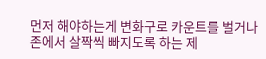먼저 해야하는게 변화구로 카운트를 벌거나
존에서 살짝씩 빠지도록 하는 제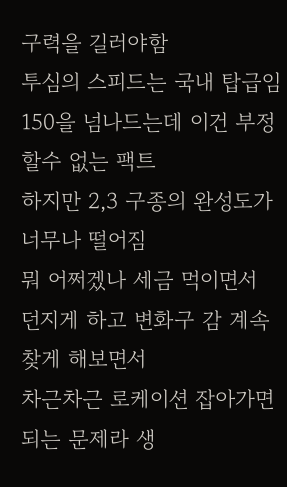구력을 길러야함
투심의 스피드는 국내 탑급임 150을 넘나드는데 이건 부정할수 없는 팩트
하지만 2,3 구종의 완성도가 너무나 떨어짐
뭐 어쩌겠나 세금 먹이면서 던지게 하고 변화구 감 계속 찾게 해보면서
차근차근 로케이션 잡아가면 되는 문제라 생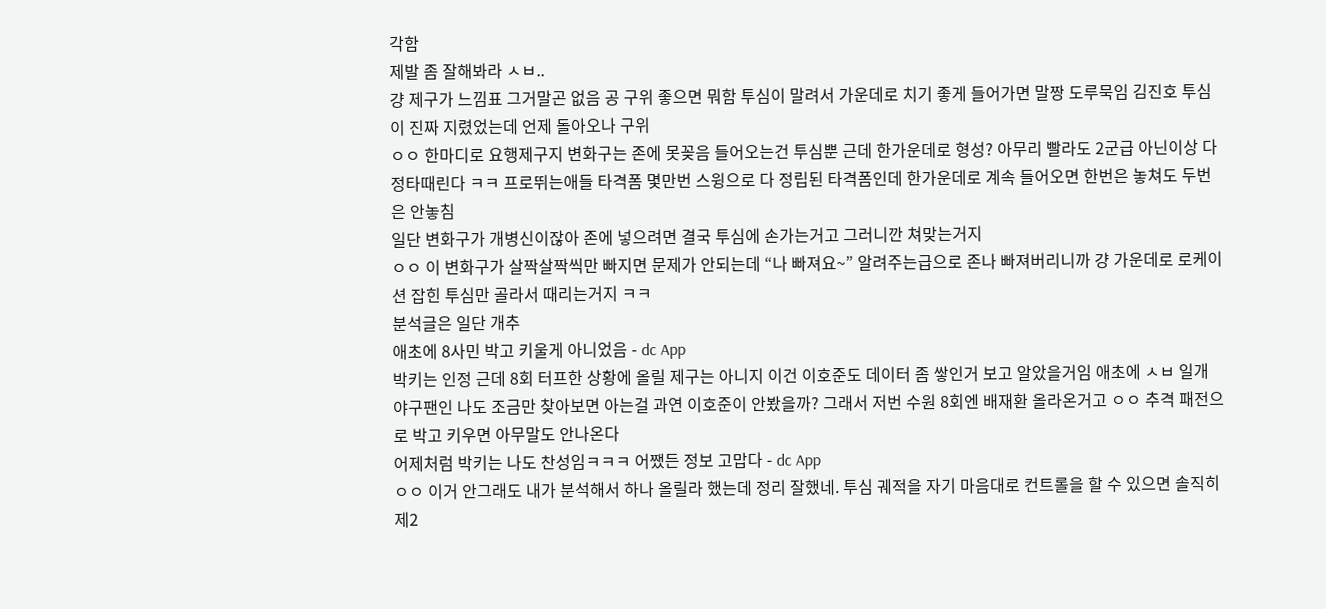각함
제발 좀 잘해봐라 ㅅㅂ..
걍 제구가 느낌표 그거말곤 없음 공 구위 좋으면 뭐함 투심이 말려서 가운데로 치기 좋게 들어가면 말짱 도루묵임 김진호 투심이 진짜 지렸었는데 언제 돌아오나 구위
ㅇㅇ 한마디로 요행제구지 변화구는 존에 못꽂음 들어오는건 투심뿐 근데 한가운데로 형성? 아무리 빨라도 2군급 아닌이상 다 정타때린다 ㅋㅋ 프로뛰는애들 타격폼 몇만번 스윙으로 다 정립된 타격폼인데 한가운데로 계속 들어오면 한번은 놓쳐도 두번은 안놓침
일단 변화구가 개병신이잖아 존에 넣으려면 결국 투심에 손가는거고 그러니깐 쳐맞는거지
ㅇㅇ 이 변화구가 살짝살짝씩만 빠지면 문제가 안되는데 “나 빠져요~” 알려주는급으로 존나 빠져버리니까 걍 가운데로 로케이션 잡힌 투심만 골라서 때리는거지 ㅋㅋ
분석글은 일단 개추
애초에 8사민 박고 키울게 아니었음 - dc App
박키는 인정 근데 8회 터프한 상황에 올릴 제구는 아니지 이건 이호준도 데이터 좀 쌓인거 보고 알았을거임 애초에 ㅅㅂ 일개 야구팬인 나도 조금만 찾아보면 아는걸 과연 이호준이 안봤을까? 그래서 저번 수원 8회엔 배재환 올라온거고 ㅇㅇ 추격 패전으로 박고 키우면 아무말도 안나온다
어제처럼 박키는 나도 찬성임ㅋㅋㅋ 어쨌든 정보 고맙다 - dc App
ㅇㅇ 이거 안그래도 내가 분석해서 하나 올릴라 했는데 정리 잘했네. 투심 궤적을 자기 마음대로 컨트롤을 할 수 있으면 솔직히 제2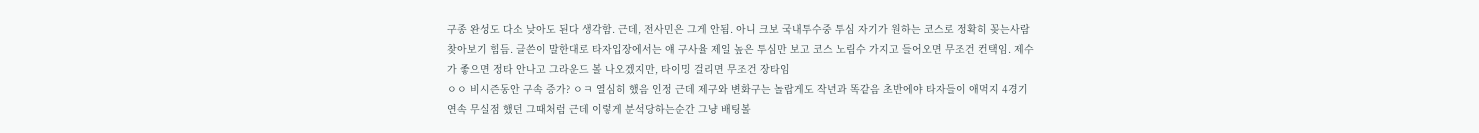구종 완성도 다소 낮아도 된다 생각함. 근데, 전사민은 그게 안됨. 아니 크보 국내투수중 투심 자기가 원하는 코스로 정확히 꽂는사람 찾아보기 힘듬. 글쓴이 말한대로 타자입장에서는 얘 구사율 제일 높은 투심만 보고 코스 노림수 가지고 들어오면 무조건 컨택임. 제수가 좋으면 정타 안나고 그라운드 볼 나오겠지만, 타이밍 걸리면 무조건 장타임
ㅇㅇ 비시즌동안 구속 증가? ㅇㅋ 열심히 했음 인정 근데 제구와 변화구는 놀랍게도 작년과 똑같음 초반에야 타자들이 애먹지 4경기 연속 무실점 했던 그때처럼 근데 이렇게 분석당하는순간 그냥 배팅볼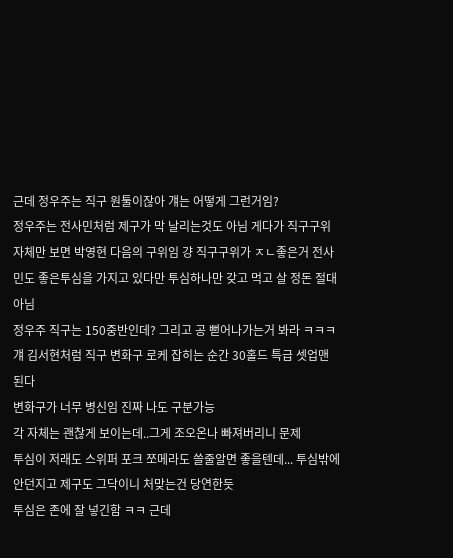근데 정우주는 직구 원툴이잖아 걔는 어떻게 그런거임?
정우주는 전사민처럼 제구가 막 날리는것도 아님 게다가 직구구위 자체만 보면 박영현 다음의 구위임 걍 직구구위가 ㅈㄴ좋은거 전사민도 좋은투심을 가지고 있다만 투심하나만 갖고 먹고 살 정돈 절대아님
정우주 직구는 150중반인데? 그리고 공 뻗어나가는거 봐라 ㅋㅋㅋ 걔 김서현처럼 직구 변화구 로케 잡히는 순간 30홀드 특급 셋업맨 된다
변화구가 너무 병신임 진짜 나도 구분가능
각 자체는 괜찮게 보이는데..그게 조오온나 빠져버리니 문제
투심이 저래도 스위퍼 포크 쪼메라도 쓸줄알면 좋을텐데... 투심밖에 안던지고 제구도 그닥이니 처맞는건 당연한듯
투심은 존에 잘 넣긴함 ㅋㅋ 근데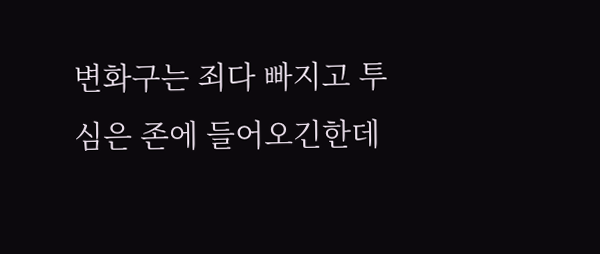변화구는 죄다 빠지고 투심은 존에 들어오긴한데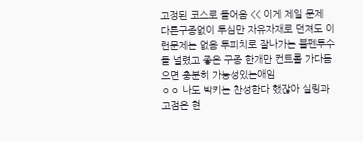고정된 코스로 들어옴 << 이게 제일 문제
다른구종없이 투심만 자유자재로 던져도 이런문제는 없음 투피치로 잘나가는 불펜투수들 널렸고 좋은 구종 한개만 컨트롤 가다듬으면 충분히 가능성있는애임
ㅇㅇ 나도 박키는 찬성한다 했잖아 실링과 고점은 현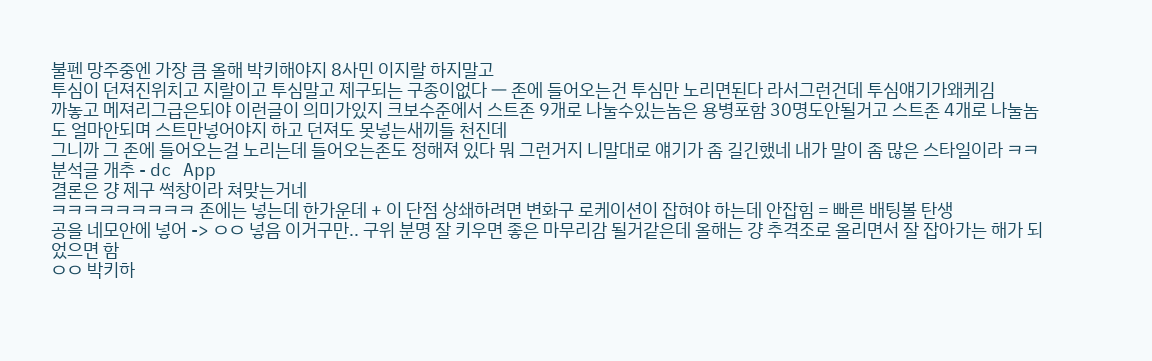불펜 망주중엔 가장 큼 올해 박키해야지 8사민 이지랄 하지말고
투심이 던져진위치고 지랄이고 투심말고 제구되는 구종이없다 ㅡ 존에 들어오는건 투심만 노리면된다 라서그런건데 투심얘기가왜케김
까놓고 메져리그급은되야 이런글이 의미가있지 크보수준에서 스트존 9개로 나눌수있는놈은 용병포함 30명도안될거고 스트존 4개로 나눌놈도 얼마안되며 스트만넣어야지 하고 던져도 못넣는새끼들 천진데
그니까 그 존에 들어오는걸 노리는데 들어오는존도 정해져 있다 뭐 그런거지 니말대로 얘기가 좀 길긴했네 내가 말이 좀 많은 스타일이라 ㅋㅋ
분석글 개추 - dc App
결론은 걍 제구 썩창이라 쳐맞는거네
ㅋㅋㅋㅋㅋㅋㅋㅋㅋ 존에는 넣는데 한가운데 + 이 단점 상쇄하려면 변화구 로케이션이 잡혀야 하는데 안잡힘 = 빠른 배팅볼 탄생
공을 네모안에 넣어 -> ㅇㅇ 넣음 이거구만.. 구위 분명 잘 키우면 좋은 마무리감 될거같은데 올해는 걍 추격조로 올리면서 잘 잡아가는 해가 되었으면 함
ㅇㅇ 박키하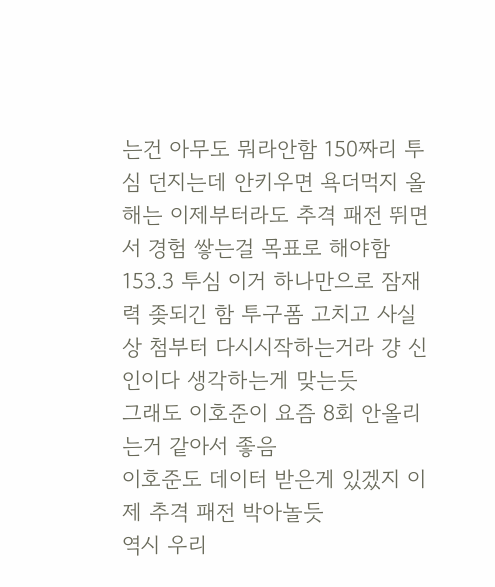는건 아무도 뭐라안함 150짜리 투심 던지는데 안키우면 욕더먹지 올해는 이제부터라도 추격 패전 뛰면서 경험 쌓는걸 목표로 해야함
153.3 투심 이거 하나만으로 잠재력 좆되긴 함 투구폼 고치고 사실상 첨부터 다시시작하는거라 걍 신인이다 생각하는게 맞는듯
그래도 이호준이 요즘 8회 안올리는거 같아서 좋음
이호준도 데이터 받은게 있겠지 이제 추격 패전 박아놀듯
역시 우리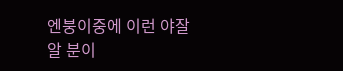엔붕이중에 이런 야잘알 분이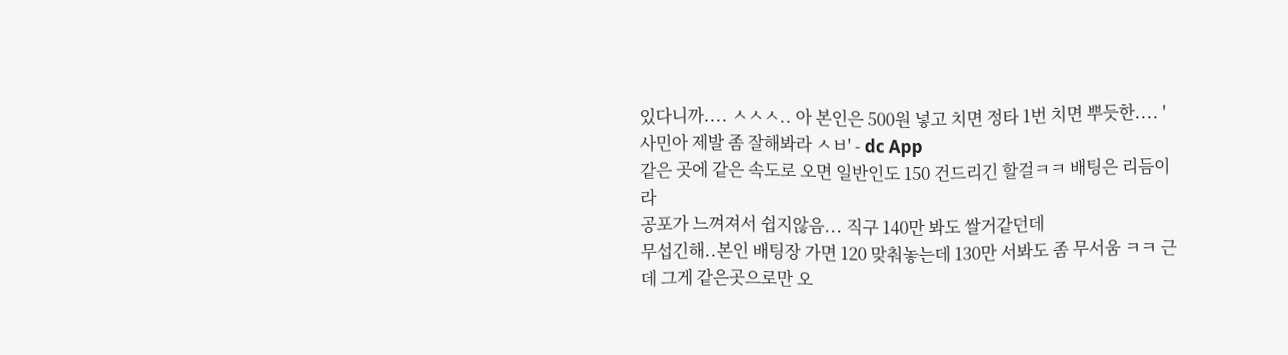있다니까.... ㅅㅅㅅ.. 아 본인은 500원 넣고 치면 정타 1번 치면 뿌듯한.... '사민아 제발 좀 잘해봐라 ㅅㅂ' - dc App
같은 곳에 같은 속도로 오면 일반인도 150 건드리긴 할걸ㅋㅋ 배팅은 리듬이라
공포가 느껴져서 쉽지않음... 직구 140만 봐도 쌀거같던데
무섭긴해..본인 배팅장 가면 120 맞춰놓는데 130만 서봐도 좀 무서움 ㅋㅋ 근데 그게 같은곳으로만 오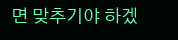면 맞추기야 하겠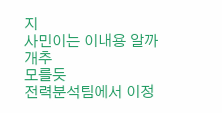지
사민이는 이내용 알까 개추
모를듯
전력분석팀에서 이정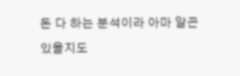돈 다 하는 분석이라 아마 알곤 있을지도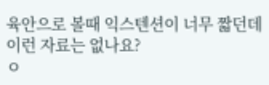육안으로 볼때 익스텐션이 너무 짧던데 이런 자료는 없나요?
ㅇ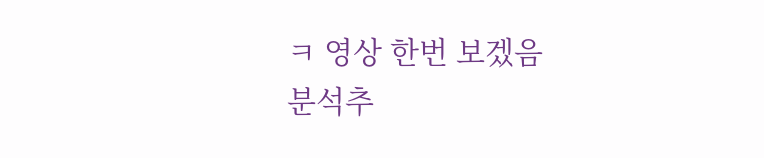ㅋ 영상 한번 보겠음
분석추